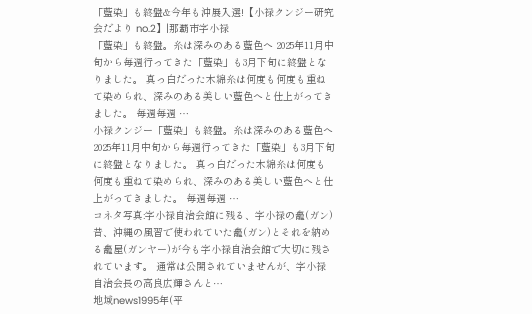「藍染」も終盤&今年も沖展入選!【小禄クンジー研究会だより no.2】|那覇市字小禄
「藍染」も終盤。糸は深みのある藍色へ 2025年11月中旬から毎週行ってきた「藍染」も3月下旬に終盤となりました。 真っ白だった木綿糸は何度も何度も重ねて染められ、深みのある美しい藍色へと仕上がってきました。 毎週毎週 …
小禄クンジー「藍染」も終盤。糸は深みのある藍色へ 2025年11月中旬から毎週行ってきた「藍染」も3月下旬に終盤となりました。 真っ白だった木綿糸は何度も何度も重ねて染められ、深みのある美しい藍色へと仕上がってきました。 毎週毎週 …
コネタ写真:字小禄自治会館に残る、字小禄の龕(ガン) 昔、沖縄の風習で使われていた龕(ガン)とそれを納める龕屋(ガンヤー)が今も字小禄自治会館で大切に残されています。 通常は公開されていませんが、字小禄自治会長の高良広輝さんと…
地域news1995年(平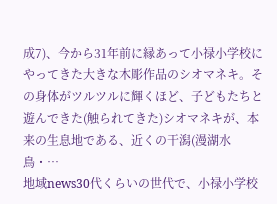成7)、今から31年前に縁あって小禄小学校にやってきた大きな木彫作品のシオマネキ。その身体がツルツルに輝くほど、子どもたちと遊んできた(触られてきた)シオマネキが、本来の生息地である、近くの干潟(漫湖水鳥・…
地域news30代くらいの世代で、小禄小学校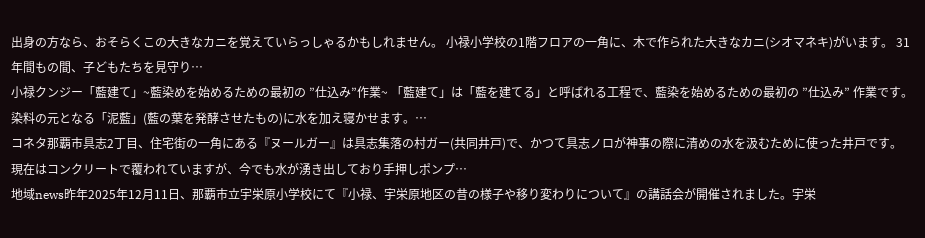出身の方なら、おそらくこの大きなカニを覚えていらっしゃるかもしれません。 小禄小学校の1階フロアの一角に、木で作られた大きなカニ(シオマネキ)がいます。 31年間もの間、子どもたちを見守り…
小禄クンジー「藍建て」~藍染めを始めるための最初の ”仕込み”作業~ 「藍建て」は「藍を建てる」と呼ばれる工程で、藍染を始めるための最初の ”仕込み” 作業です。染料の元となる「泥藍」(藍の葉を発酵させたもの)に水を加え寝かせます。…
コネタ那覇市具志2丁目、住宅街の一角にある『ヌールガー』は具志集落の村ガー(共同井戸)で、かつて具志ノロが神事の際に清めの水を汲むために使った井戸です。現在はコンクリートで覆われていますが、今でも水が湧き出しており手押しポンプ…
地域news昨年2025年12月11日、那覇市立宇栄原小学校にて『小禄、宇栄原地区の昔の様子や移り変わりについて』の講話会が開催されました。宇栄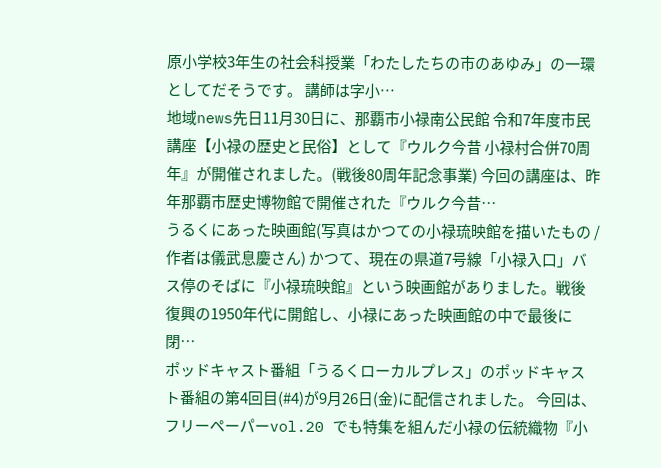原小学校3年生の社会科授業「わたしたちの市のあゆみ」の一環としてだそうです。 講師は字小…
地域news先日11月30日に、那覇市小禄南公民館 令和7年度市民講座【小禄の歴史と民俗】として『ウルク今昔 小禄村合併70周年』が開催されました。(戦後80周年記念事業) 今回の講座は、昨年那覇市歴史博物館で開催された『ウルク今昔…
うるくにあった映画館(写真はかつての小禄琉映館を描いたもの / 作者は儀武息慶さん) かつて、現在の県道7号線「小禄入口」バス停のそばに『小禄琉映館』という映画館がありました。戦後復興の1950年代に開館し、小禄にあった映画館の中で最後に閉…
ポッドキャスト番組「うるくローカルプレス」のポッドキャスト番組の第4回目(#4)が9月26日(金)に配信されました。 今回は、フリーペーパーvol.20 でも特集を組んだ小禄の伝統織物『小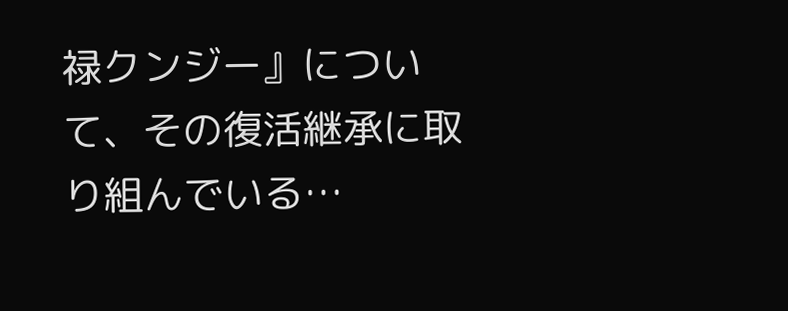禄クンジー』について、その復活継承に取り組んでいる…